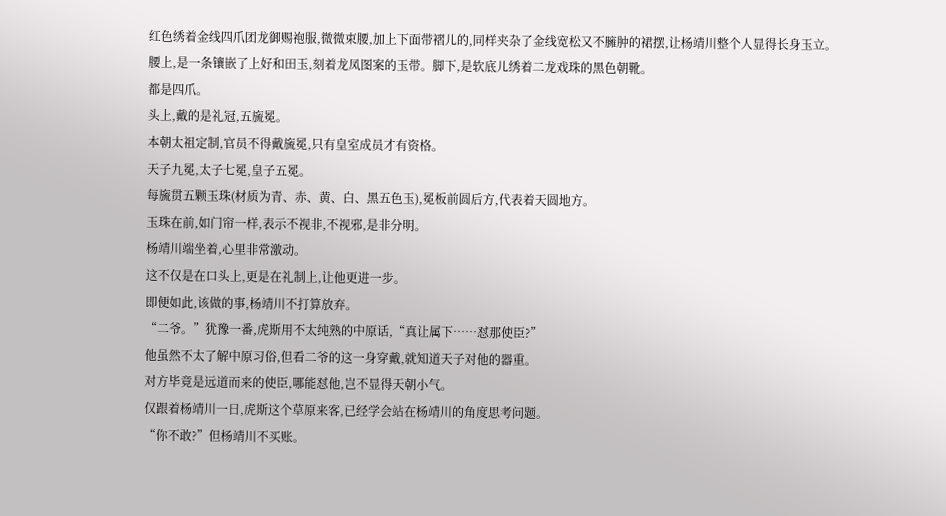红色绣着金线四爪团龙御赐袍服,微微束腰,加上下面带褶儿的,同样夹杂了金线宽松又不臃肿的裙摆,让杨靖川整个人显得长身玉立。
腰上,是一条镶嵌了上好和田玉,刻着龙凤图案的玉带。脚下,是软底儿绣着二龙戏珠的黑色朝靴。
都是四爪。
头上,戴的是礼冠,五旒冕。
本朝太祖定制,官员不得戴旒冕,只有皇室成员才有资格。
天子九冕,太子七冕,皇子五冕。
每旒贯五颗玉珠(材质为青、赤、黄、白、黑五色玉),冕板前圆后方,代表着天圆地方。
玉珠在前,如门帘一样,表示不视非,不视邪,是非分明。
杨靖川端坐着,心里非常激动。
这不仅是在口头上,更是在礼制上,让他更进一步。
即便如此,该做的事,杨靖川不打算放弃。
“二爷。”犹豫一番,虎斯用不太纯熟的中原话,“真让属下……怼那使臣?”
他虽然不太了解中原习俗,但看二爷的这一身穿戴,就知道天子对他的器重。
对方毕竟是远道而来的使臣,哪能怼他,岂不显得天朝小气。
仅跟着杨靖川一日,虎斯这个草原来客,已经学会站在杨靖川的角度思考问题。
“你不敢?”但杨靖川不买账。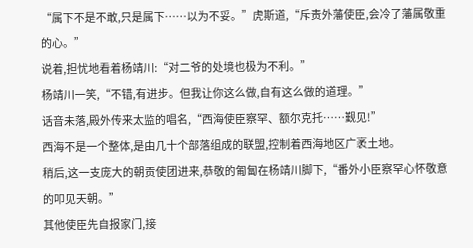“属下不是不敢,只是属下……以为不妥。”虎斯道,“斥责外藩使臣,会冷了藩属敬重的心。”
说着,担忧地看着杨靖川:“对二爷的处境也极为不利。”
杨靖川一笑,“不错,有进步。但我让你这么做,自有这么做的道理。”
话音未落,殿外传来太监的唱名,“西海使臣察罕、额尔克托……觐见!”
西海不是一个整体,是由几十个部落组成的联盟,控制着西海地区广袤土地。
稍后,这一支庞大的朝贡使团进来,恭敬的匍匐在杨靖川脚下,“番外小臣察罕心怀敬意的叩见天朝。”
其他使臣先自报家门,接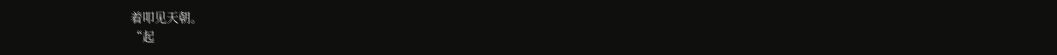着叩见天朝。
“起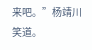来吧。”杨靖川笑道。